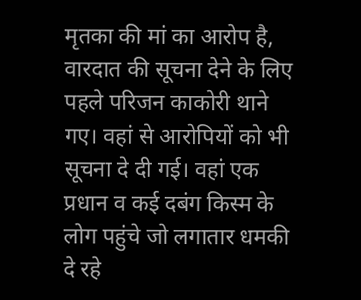मृतका की मां का आरोप है, वारदात की सूचना देने के लिए पहले परिजन काकोरी थाने गए। वहां से आरोपियों को भी सूचना दे दी गई। वहां एक प्रधान व कई दबंग किस्म के लोग पहुंचे जो लगातार धमकी दे रहे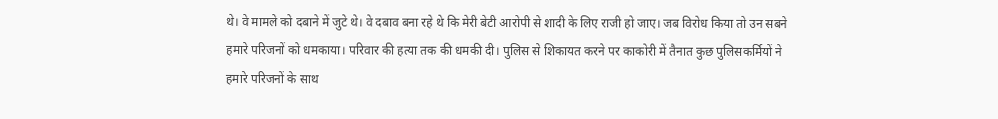थे। वे मामले को दबाने में जुटे थे। वे दबाव बना रहे थे कि मेरी बेटी आरोपी से शादी के लिए राजी हो जाए। जब विरोध किया तो उन सबने हमारे परिजनों को धमकाया। परिवार की हत्या तक की धमकी दी। पुलिस से शिकायत करने पर काकोरी में तैनात कुछ पुलिसकर्मियों ने हमारे परिजनों के साथ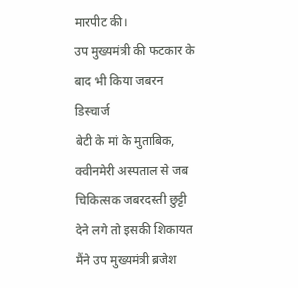मारपीट की।
उप मुख्यमंत्री की फटकार के बाद भी किया जबरन डिस्चार्ज
बेटी के मां के मुताबिक, क्वीनमेरी अस्पताल से जब चिकित्सक जबरदस्ती छुट्टी देने लगे तो इसकी शिकायत मैंने उप मुख्यमंत्री ब्रजेश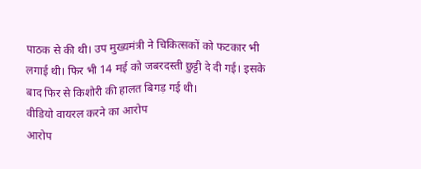पाठक से की थी। उप मुख्यमंत्री ने चिकित्सकों को फटकार भी लगाई थी। फिर भी 14 मई को जबरदस्ती छुट्टी दे दी गई। इसके बाद फिर से किशोरी की हालत बिगड़ गई थी।
वीडियो वायरल करने का आरोप
आरोप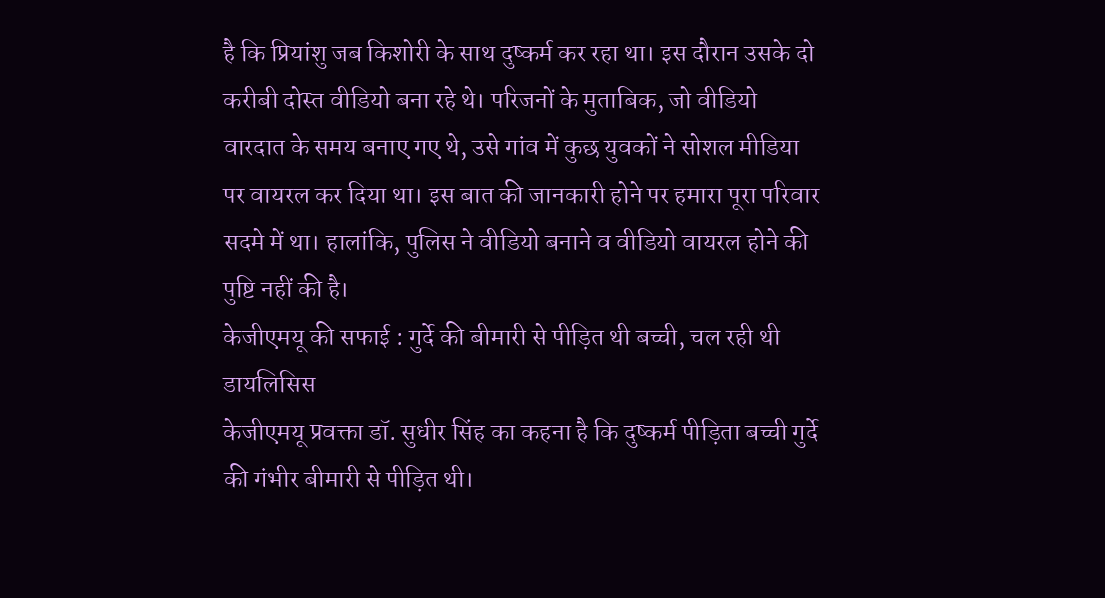है कि प्रियांशु जब किशोरी के साथ दुष्कर्म कर रहा था। इस दौरान उसके दो करीबी दोस्त वीडियो बना रहे थे। परिजनों के मुताबिक, जो वीडियो वारदात के समय बनाए गए थे, उसे गांव में कुछ युवकों ने सोशल मीडिया पर वायरल कर दिया था। इस बात की जानकारी होने पर हमारा पूरा परिवार सदमे में था। हालांकि, पुलिस ने वीडियो बनाने व वीडियो वायरल होने की पुष्टि नहीं की है।
केजीएमयू की सफाई : गुर्दे की बीमारी से पीड़ित थी बच्ची, चल रही थी डायलिसिस
केजीएमयू प्रवक्ता डॉ. सुधीर सिंह का कहना है कि दुष्कर्म पीड़िता बच्ची गुर्दे की गंभीर बीमारी से पीड़ित थी।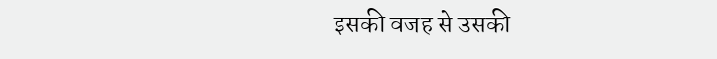इसकी वजह से उसकी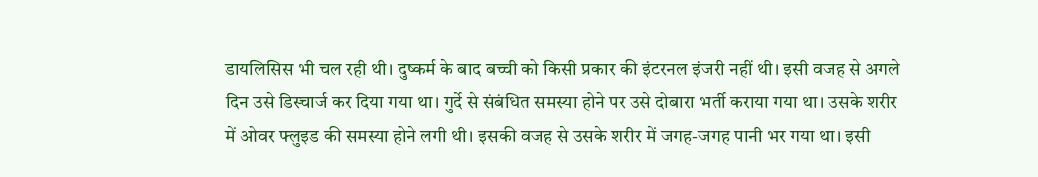डायलिसिस भी चल रही थी। दुष्कर्म के बाद बच्ची को किसी प्रकार की इंटरनल इंजरी नहीं थी। इसी वजह से अगले दिन उसे डिस्चार्ज कर दिया गया था। गुर्दे से संबंधित समस्या होने पर उसे दोबारा भर्ती कराया गया था। उसके शरीर में ओवर फ्लुइड की समस्या होने लगी थी। इसकी वजह से उसके शरीर में जगह-जगह पानी भर गया था। इसी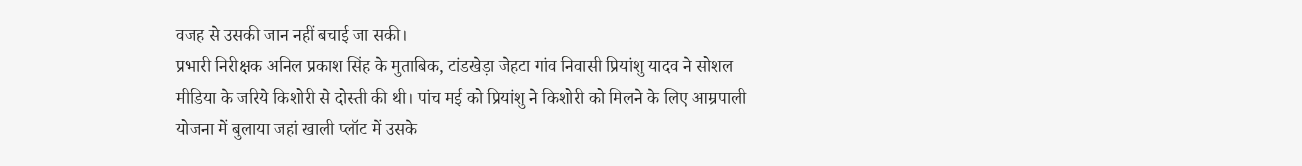वजह से उसकी जान नहीं बचाई जा सकी।
प्रभारी निरीक्षक अनिल प्रकाश सिंह के मुताबिक, टांडखेड़ा जेहटा गांव निवासी प्रियांशु यादव ने सोशल मीडिया के जरिये किशोरी से दोस्ती की थी। पांच मई को प्रियांशु ने किशोरी को मिलने के लिए आम्रपाली योजना में बुलाया जहां खाली प्लॉट में उसके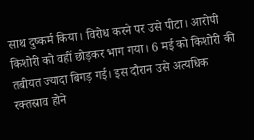साथ दुष्कर्म किया। विरोध करने पर उसे पीटा। आरोपी किशोरी को वहीं छोड़कर भाग गया। 6 मई को किशोरी की तबीयत ज्यादा बिगड़ गई। इस दौरान उसे अत्यधिक रक्तस्राव होने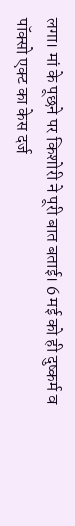लगा। मां के पूछने पर किशोरी ने पूरी बात बताई। 6 मई को ही दुष्कर्म व पॉक्सो एक्ट का केस दर्ज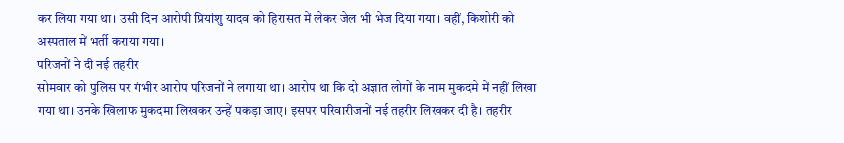कर लिया गया था। उसी दिन आरोपी प्रियांशु यादव को हिरासत में लेकर जेल भी भेज दिया गया। वहीं, किशोरी को अस्पताल में भर्ती कराया गया।
परिजनों ने दी नई तहरीर
सोमवार को पुलिस पर गंभीर आरोप परिजनों ने लगाया था। आरोप था कि दो अज्ञात लोगों के नाम मुकदमे में नहीं लिखा गया था। उनके खिलाफ मुकदमा लिखकर उन्हें पकड़ा जाए। इसपर परिवारीजनों नई तहरीर लिखकर दी है। तहरीर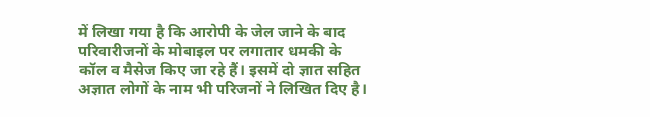में लिखा गया है कि आरोपी के जेल जाने के बाद परिवारीजनों के मोबाइल पर लगातार धमकी के कॉल व मैसेज किए जा रहे हैं। इसमें दो ज्ञात सहित अज्ञात लोगों के नाम भी परिजनों ने लिखित दिए है।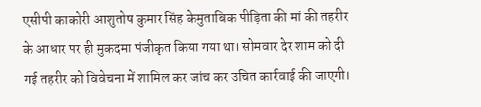एसीपी काकोरी आशुतोष कुमार सिंह केमुताबिक पीड़िता की मां की तहरीर के आधार पर ही मुकदमा पंजीकृत किया गया था। सोमवार देर शाम को दी गई तहरीर को विवेचना में शामिल कर जांच कर उचित कार्रवाई की जाएगी।